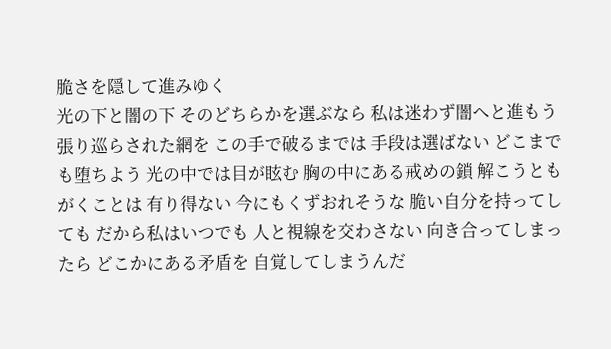脆さを隠して進みゆく
光の下と闇の下 そのどちらかを選ぶなら 私は迷わず闇へと進もう 張り巡らされた網を この手で破るまでは 手段は選ばない どこまでも堕ちよう 光の中では目が眩む 胸の中にある戒めの鎖 解こうともがくことは 有り得ない 今にもくずおれそうな 脆い自分を持ってしても だから私はいつでも 人と視線を交わさない 向き合ってしまったら どこかにある矛盾を 自覚してしまうんだ